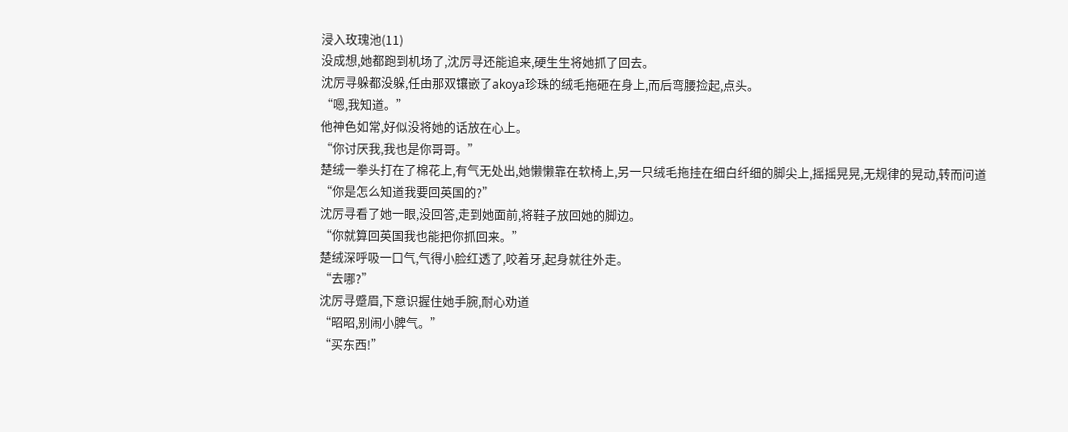浸入玫瑰池(11)
没成想,她都跑到机场了,沈厉寻还能追来,硬生生将她抓了回去。
沈厉寻躲都没躲,任由那双镶嵌了akoya珍珠的绒毛拖砸在身上,而后弯腰捡起,点头。
“嗯,我知道。”
他神色如常,好似没将她的话放在心上。
“你讨厌我,我也是你哥哥。”
楚绒一拳头打在了棉花上,有气无处出,她懒懒靠在软椅上,另一只绒毛拖挂在细白纤细的脚尖上,摇摇晃晃,无规律的晃动,转而问道
“你是怎么知道我要回英国的?”
沈厉寻看了她一眼,没回答,走到她面前,将鞋子放回她的脚边。
“你就算回英国我也能把你抓回来。”
楚绒深呼吸一口气,气得小脸红透了,咬着牙,起身就往外走。
“去哪?”
沈厉寻蹙眉,下意识握住她手腕,耐心劝道
“昭昭,别闹小脾气。”
“买东西!”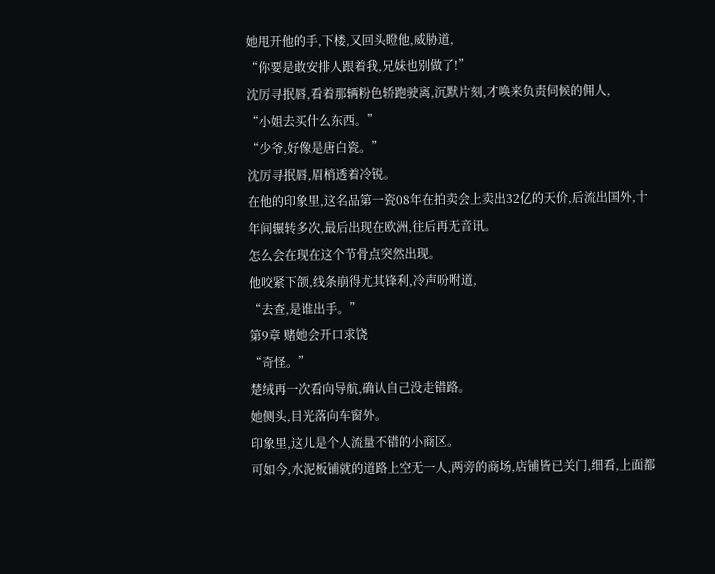她甩开他的手,下楼,又回头瞪他,威胁道,
“你要是敢安排人跟着我,兄妹也别做了!”
沈厉寻抿唇,看着那辆粉色轿跑驶离,沉默片刻,才唤来负责伺候的佣人,
“小姐去买什么东西。”
“少爷,好像是唐白瓷。”
沈厉寻抿唇,眉梢透着冷锐。
在他的印象里,这名品第一瓷08年在拍卖会上卖出32亿的天价,后流出国外,十年间辗转多次,最后出现在欧洲,往后再无音讯。
怎么会在现在这个节骨点突然出现。
他咬紧下颌,线条崩得尤其锋利,冷声吩咐道,
“去查,是谁出手。”
第9章 赌她会开口求饶
“奇怪。”
楚绒再一次看向导航,确认自己没走错路。
她侧头,目光落向车窗外。
印象里,这儿是个人流量不错的小商区。
可如今,水泥板铺就的道路上空无一人,两旁的商场,店铺皆已关门,细看,上面都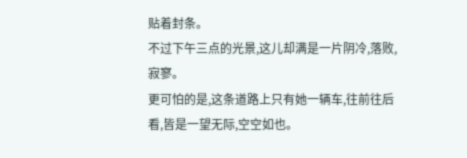贴着封条。
不过下午三点的光景,这儿却满是一片阴冷,落败,寂寥。
更可怕的是,这条道路上只有她一辆车,往前往后看,皆是一望无际,空空如也。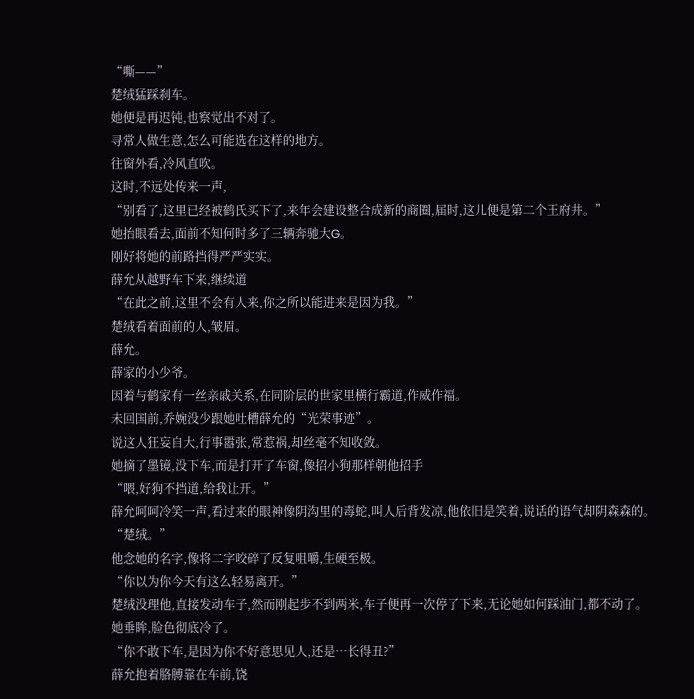“嘶——”
楚绒猛踩刹车。
她便是再迟钝,也察觉出不对了。
寻常人做生意,怎么可能选在这样的地方。
往窗外看,冷风直吹。
这时,不远处传来一声,
“别看了,这里已经被鹤氏买下了,来年会建设整合成新的商圈,届时,这儿便是第二个王府井。”
她抬眼看去,面前不知何时多了三辆奔驰大G。
刚好将她的前路挡得严严实实。
薛允从越野车下来,继续道
“在此之前,这里不会有人来,你之所以能进来是因为我。”
楚绒看着面前的人,皱眉。
薛允。
薛家的小少爷。
因着与鹤家有一丝亲戚关系,在同阶层的世家里横行霸道,作威作福。
未回国前,乔婉没少跟她吐槽薛允的“光荣事迹”。
说这人狂妄自大,行事嚣张,常惹祸,却丝毫不知收敛。
她摘了墨镜,没下车,而是打开了车窗,像招小狗那样朝他招手
“喂,好狗不挡道,给我让开。”
薛允呵呵冷笑一声,看过来的眼神像阴沟里的毒蛇,叫人后背发凉,他依旧是笑着,说话的语气却阴森森的。
“楚绒。”
他念她的名字,像将二字咬碎了反复咀嚼,生硬至极。
“你以为你今天有这么轻易离开。”
楚绒没理他,直接发动车子,然而刚起步不到两米,车子便再一次停了下来,无论她如何踩油门,都不动了。
她垂眸,脸色彻底冷了。
“你不敢下车,是因为你不好意思见人,还是…长得丑?”
薛允抱着胳膊靠在车前,饶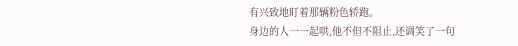有兴致地盯着那辆粉色轿跑。
身边的人一一起哄,他不但不阻止,还调笑了一句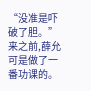“没准是吓破了胆。”
来之前,薛允可是做了一番功课的。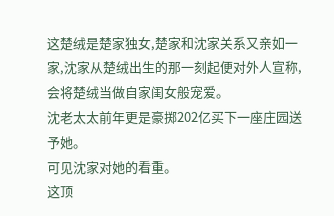这楚绒是楚家独女,楚家和沈家关系又亲如一家,沈家从楚绒出生的那一刻起便对外人宣称,会将楚绒当做自家闺女般宠爱。
沈老太太前年更是豪掷202亿买下一座庄园送予她。
可见沈家对她的看重。
这顶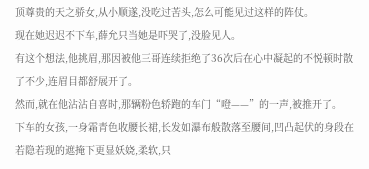顶尊贵的天之骄女,从小顺遂,没吃过苦头,怎么可能见过这样的阵仗。
现在她迟迟不下车,薛允只当她是吓哭了,没脸见人。
有这个想法,他挑眉,那因被他三哥连续拒绝了36次后在心中凝起的不悦顿时散了不少,连眉目都舒展开了。
然而,就在他沾沾自喜时,那辆粉色轿跑的车门“噔——”的一声,被推开了。
下车的女孩,一身霜青色收腰长裙,长发如瀑布般散落至腰间,凹凸起伏的身段在若隐若现的遮掩下更显妖娆,柔软,只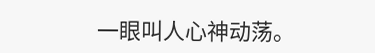一眼叫人心神动荡。